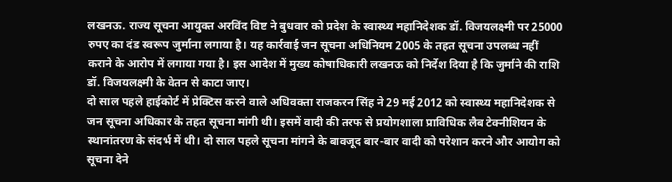लखनऊ. राज्य सूचना आयुक्त अरविंद विष्ट ने बुधवार को प्रदेश के स्वास्थ्य महानिदेशक डॉ. विजयलक्ष्मी पर 25000 रुपए का दंड स्वरूप जुर्माना लगाया है। यह कार्रवाई जन सूचना अधिनियम 2005 के तहत सूचना उपलब्ध नहीं कराने के आरोप में लगाया गया है। इस आदेश में मुख्य कोषाधिकारी लखनऊ को निर्देश दिया है कि जुर्माने की राशि डॉ. विजयलक्ष्मी के वेतन से काटा जाए।
दो साल पहले हाईकोर्ट में प्रेक्टिस करने वाले अधिवक्ता राजकरन सिंह ने 29 मई 2012 को स्वास्थ्य महानिदेशक से जन सूचना अधिकार के तहत सूचना मांगी थी। इसमें वादी की तरफ से प्रयोगशाला प्राविधिक लैब टेक्नीशियन के स्थानांतरण के संदर्भ में थी। दो साल पहले सूचना मांगने के बावजूद बार-बार वादी को परेशान करने और आयोग को सूचना देने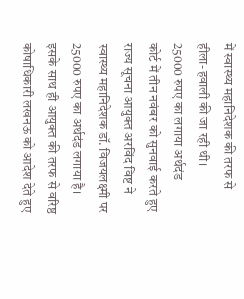में स्वास्थ्य महानिदेशक की तरफ से हीला-हवाली की जा रही थी।
25000 रुपए का लगाया अर्थदंड
कोर्ट में तीन नवंबर को सुनवाई करते हुए राज्य सूचना आयुक्त अरविंद विष्ट ने स्वास्थ्य महानिदेशक डॉ. विजयलक्ष्मी पर 25000 रुपए का अर्थदंड लगाया है। इसके साथ ही आयुक्त की तरफ से वरिष्ठ कोषाधिकारी लखनऊ को आदेश देते हुए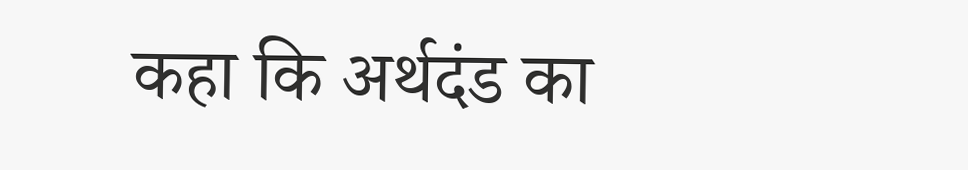कहा कि अर्थदंड का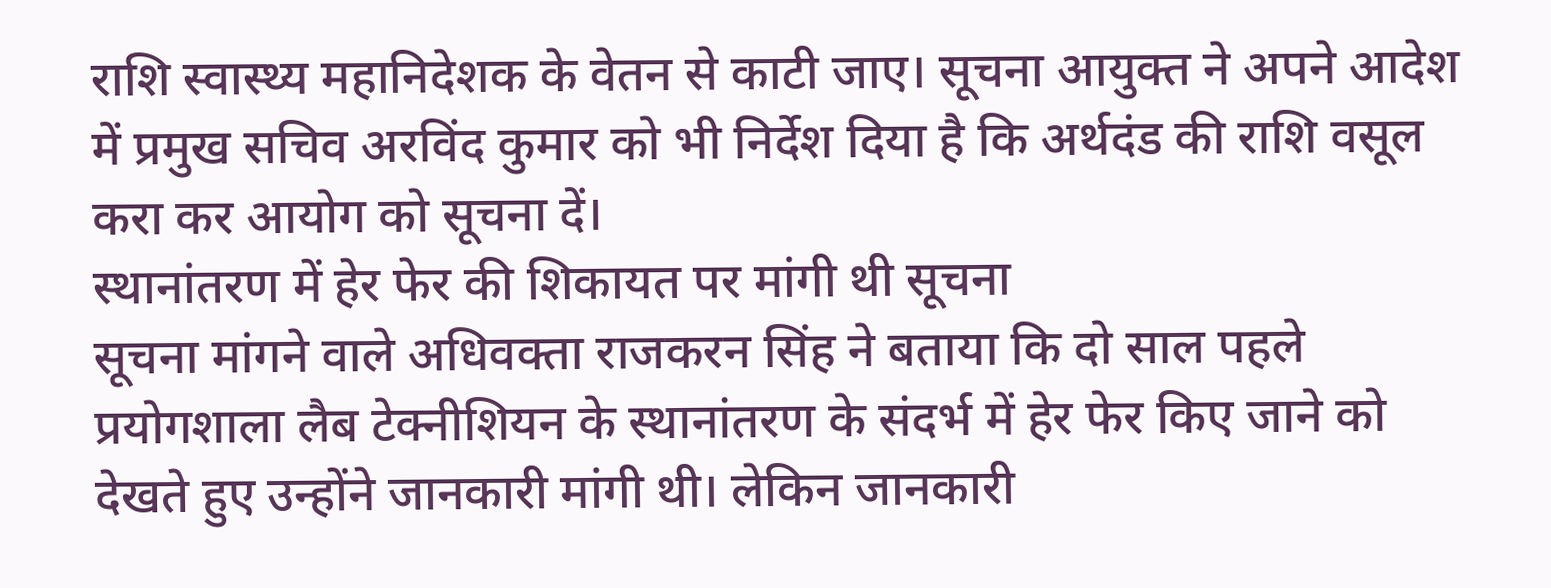राशि स्वास्थ्य महानिदेशक के वेतन से काटी जाए। सूचना आयुक्त ने अपने आदेश में प्रमुख सचिव अरविंद कुमार को भी निर्देश दिया है कि अर्थदंड की राशि वसूल करा कर आयोग को सूचना दें।
स्थानांतरण में हेर फेर की शिकायत पर मांगी थी सूचना
सूचना मांगने वाले अधिवक्ता राजकरन सिंह ने बताया कि दो साल पहले प्रयोगशाला लैब टेक्नीशियन के स्थानांतरण के संदर्भ में हेर फेर किए जाने को देखते हुए उन्होंने जानकारी मांगी थी। लेकिन जानकारी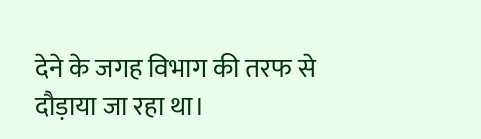देने के जगह विभाग की तरफ से दौड़ाया जा रहा था।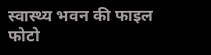स्वास्थ्य भवन की फाइल फोटो